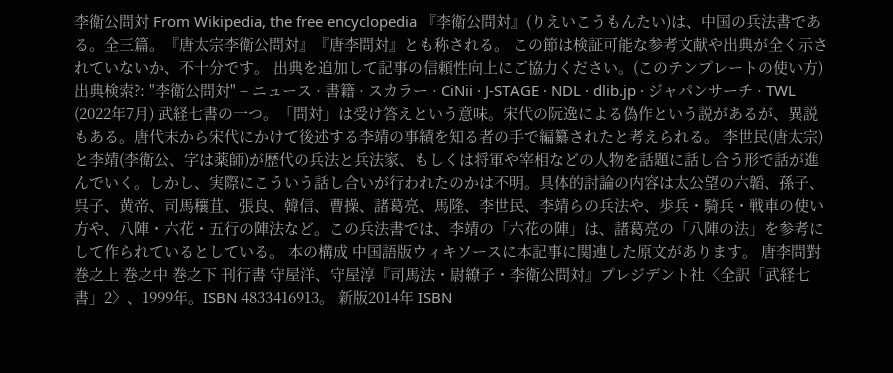李衛公問対 From Wikipedia, the free encyclopedia 『李衛公問対』(りえいこうもんたい)は、中国の兵法書である。全三篇。『唐太宗李衛公問対』『唐李問対』とも称される。 この節は検証可能な参考文献や出典が全く示されていないか、不十分です。 出典を追加して記事の信頼性向上にご協力ください。(このテンプレートの使い方)出典検索?: "李衛公問対" – ニュース · 書籍 · スカラー · CiNii · J-STAGE · NDL · dlib.jp · ジャパンサーチ · TWL (2022年7月) 武経七書の一つ。「問対」は受け答えという意味。宋代の阮逸による偽作という説があるが、異説もある。唐代末から宋代にかけて後述する李靖の事績を知る者の手で編纂されたと考えられる。 李世民(唐太宗)と李靖(李衛公、字は薬師)が歴代の兵法と兵法家、もしくは将軍や宰相などの人物を話題に話し合う形で話が進んでいく。しかし、実際にこういう話し合いが行われたのかは不明。具体的討論の内容は太公望の六韜、孫子、呉子、黄帝、司馬穰苴、張良、韓信、曹操、諸葛亮、馬隆、李世民、李靖らの兵法や、歩兵・騎兵・戦車の使い方や、八陣・六花・五行の陣法など。この兵法書では、李靖の「六花の陣」は、諸葛亮の「八陣の法」を参考にして作られているとしている。 本の構成 中国語版ウィキソースに本記事に関連した原文があります。 唐李問對 巻之上 巻之中 巻之下 刊行書 守屋洋、守屋淳『司馬法・尉繚子・李衛公問対』プレジデント社〈全訳「武経七書」2〉、1999年。ISBN 4833416913。 新版2014年 ISBN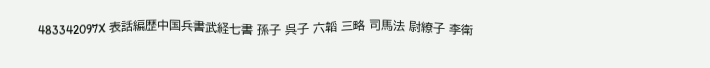483342097X 表話編歴中国兵書武経七書 孫子 呉子 六韜 三略 司馬法 尉繚子 李衛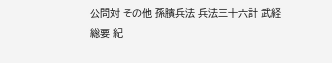公問対 その他 孫臏兵法 兵法三十六計 武経総要 紀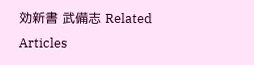効新書 武備志 Related Articles